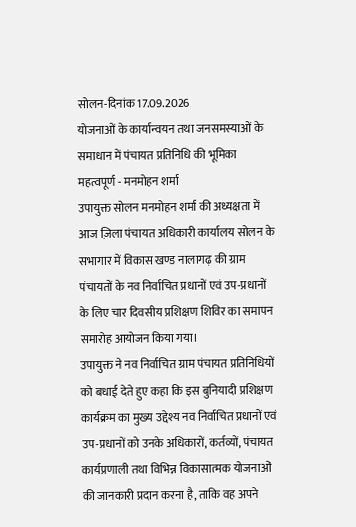सोलन-दिनांक 17.09.2026
योजनाओं के कार्यान्वयन तथा जनसमस्याओं के समाधान में पंचायत प्रतिनिधि की भूमिका महत्वपूर्ण - मनमोहन शर्मा
उपायुक्त सोलन मनमोहन शर्मा की अध्यक्षता में आज ज़िला पंचायत अधिकारी कार्यालय सोलन के सभागार में विकास खण्ड नालागढ़ की ग्राम पंचायतों के नव निर्वाचित प्रधानों एवं उप-प्रधानों के लिए चार दिवसीय प्रशिक्षण शिविर का समापन समारोह आयोजन किया गया।
उपायुक्त ने नव निर्वाचित ग्राम पंचायत प्रतिनिधियों को बधाई देते हुए कहा कि इस बुनियादी प्रशिक्षण कार्यक्रम का मुख्य उद्देश्य नव निर्वाचित प्रधानों एवं उप-प्रधानों को उनके अधिकारों, कर्तव्यों, पंचायत कार्यप्रणाली तथा विभिन्न विकासात्मक योजनाओं की जानकारी प्रदान करना है, ताकि वह अपने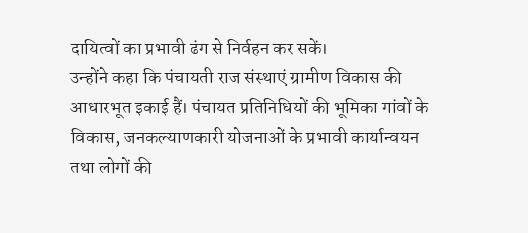दायित्वों का प्रभावी ढंग से निर्वहन कर सकें।
उन्होंने कहा कि पंचायती राज संस्थाएं ग्रामीण विकास की आधारभूत इकाई हैं। पंचायत प्रतिनिधियों की भूमिका गांवों के विकास, जनकल्याणकारी योजनाओं के प्रभावी कार्यान्वयन तथा लोगों की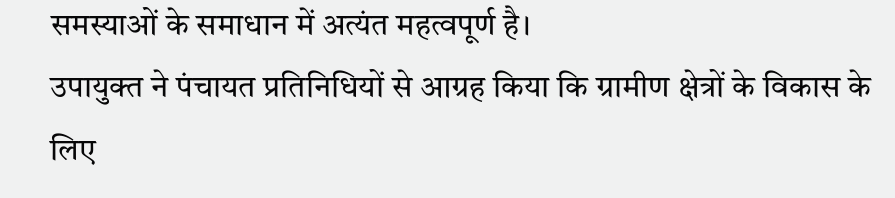समस्याओं के समाधान में अत्यंत महत्वपूर्ण है।
उपायुक्त ने पंचायत प्रतिनिधियों से आग्रह किया कि ग्रामीण क्षेत्रों के विकास के लिए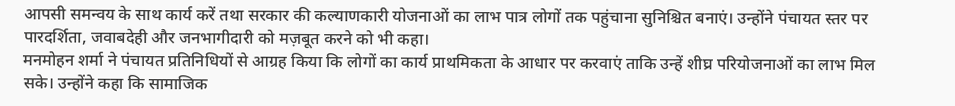आपसी समन्वय के साथ कार्य करें तथा सरकार की कल्याणकारी योजनाओं का लाभ पात्र लोगों तक पहुंचाना सुनिश्चित बनाएं। उन्होंने पंचायत स्तर पर पारदर्शिता, जवाबदेही और जनभागीदारी को मज़बूत करने को भी कहा।
मनमोहन शर्मा ने पंचायत प्रतिनिधियों से आग्रह किया कि लोगों का कार्य प्राथमिकता के आधार पर करवाएं ताकि उन्हें शीघ्र परियोजनाओं का लाभ मिल सके। उन्होंने कहा कि सामाजिक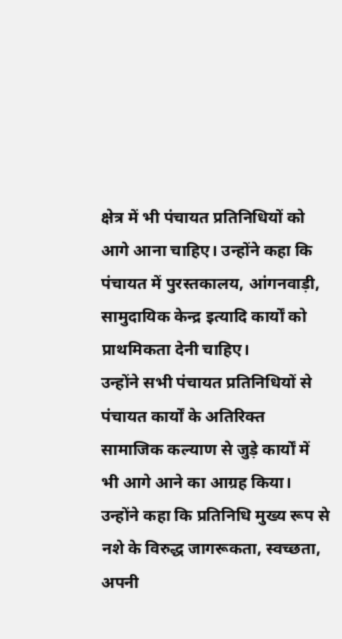क्षेत्र में भी पंचायत प्रतिनिधियों को आगे आना चाहिए। उन्होंने कहा कि पंचायत में पुरस्तकालय, आंगनवाड़ी, सामुदायिक केन्द्र इत्यादि कार्यों को प्राथमिकता देनी चाहिए।
उन्होंने सभी पंचायत प्रतिनिधियों से पंचायत कार्यों के अतिरिक्त सामाजिक कल्याण से जुड़े कार्यों में भी आगे आने का आग्रह किया। उन्होंने कहा कि प्रतिनिधि मुख्य रूप से नशे के विरुद्ध जागरूकता, स्वच्छता, अपनी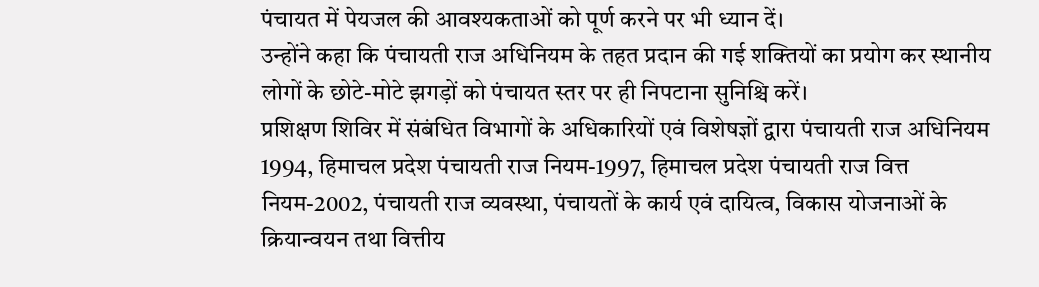पंचायत में पेयजल की आवश्यकताओं को पूर्ण करने पर भी ध्यान दें।
उन्होंने कहा कि पंचायती राज अधिनियम के तहत प्रदान की गई शक्तियों का प्रयोग कर स्थानीय लोगों के छोटे-मोटे झगड़ों को पंचायत स्तर पर ही निपटाना सुनिश्चि करें।
प्रशिक्षण शिविर में संबंधित विभागों के अधिकारियों एवं विशेषज्ञों द्वारा पंचायती राज अधिनियम 1994, हिमाचल प्रदेश पंचायती राज नियम-1997, हिमाचल प्रदेश पंचायती राज वित्त नियम-2002, पंचायती राज व्यवस्था, पंचायतों के कार्य एवं दायित्व, विकास योजनाओं के क्रियान्वयन तथा वित्तीय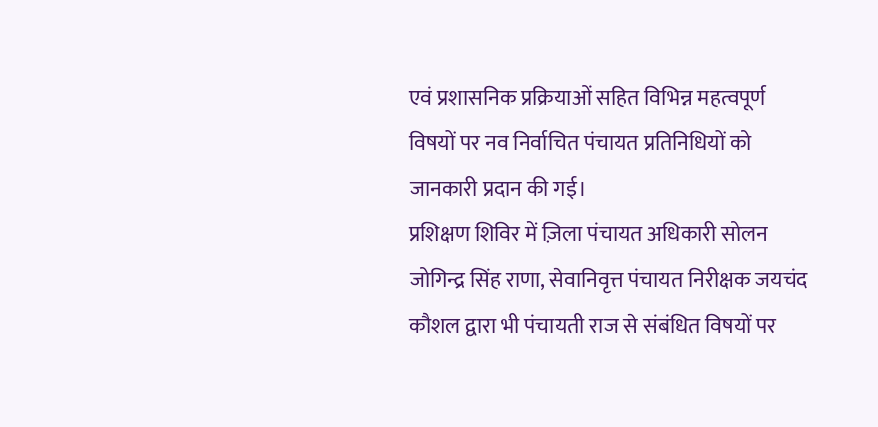एवं प्रशासनिक प्रक्रियाओं सहित विभिन्न महत्वपूर्ण विषयों पर नव निर्वाचित पंचायत प्रतिनिधियों को जानकारी प्रदान की गई।
प्रशिक्षण शिविर में ज़िला पंचायत अधिकारी सोलन जोगिन्द्र सिंह राणा, सेवानिवृत्त पंचायत निरीक्षक जयचंद कौशल द्वारा भी पंचायती राज से संबंधित विषयों पर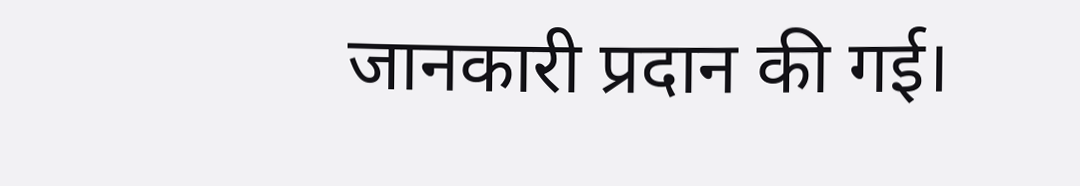जानकारी प्रदान की गई।